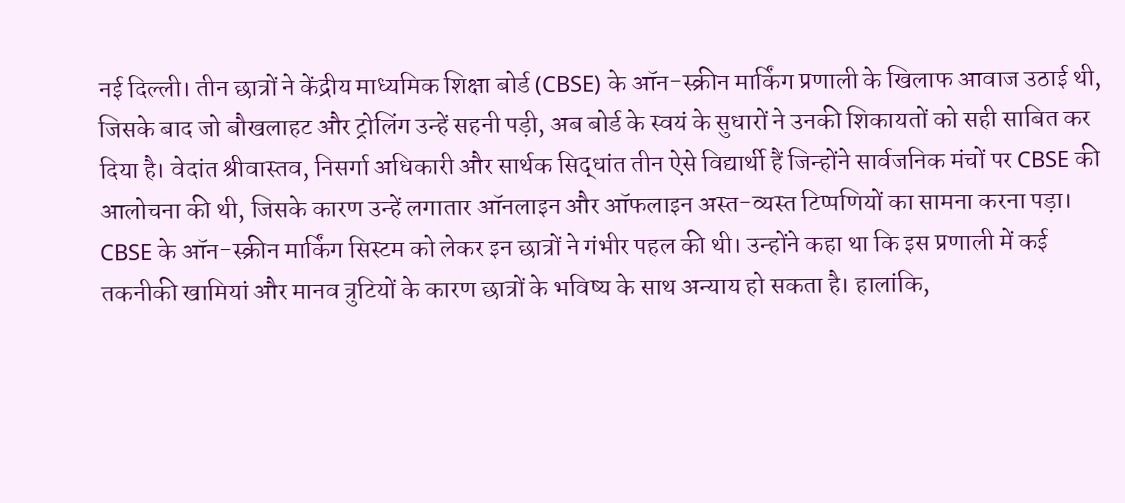नई दिल्ली। तीन छात्रों ने केंद्रीय माध्यमिक शिक्षा बोर्ड (CBSE) के ऑन-स्क्रीन मार्किंग प्रणाली के खिलाफ आवाज उठाई थी, जिसके बाद जो बौखलाहट और ट्रोलिंग उन्हें सहनी पड़ी, अब बोर्ड के स्वयं के सुधारों ने उनकी शिकायतों को सही साबित कर दिया है। वेदांत श्रीवास्तव, निसर्गा अधिकारी और सार्थक सिद्धांत तीन ऐसे विद्यार्थी हैं जिन्होंने सार्वजनिक मंचों पर CBSE की आलोचना की थी, जिसके कारण उन्हें लगातार ऑनलाइन और ऑफलाइन अस्त-व्यस्त टिप्पणियों का सामना करना पड़ा।
CBSE के ऑन-स्क्रीन मार्किंग सिस्टम को लेकर इन छात्रों ने गंभीर पहल की थी। उन्होंने कहा था कि इस प्रणाली में कई तकनीकी खामियां और मानव त्रुटियों के कारण छात्रों के भविष्य के साथ अन्याय हो सकता है। हालांकि,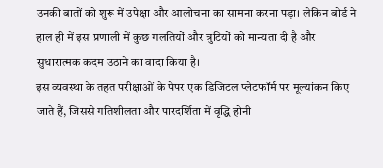उनकी बातों को शुरू में उपेक्षा और आलोचना का सामना करना पड़ा। लेकिन बोर्ड ने हाल ही में इस प्रणाली में कुछ गलतियों और त्रुटियों को मान्यता दी है और सुधारात्मक कदम उठाने का वादा किया है।
इस व्यवस्था के तहत परीक्षाओं के पेपर एक डिजिटल प्लेटफॉर्म पर मूल्यांकन किए जाते हैं, जिससे गतिशीलता और पारदर्शिता में वृद्धि होनी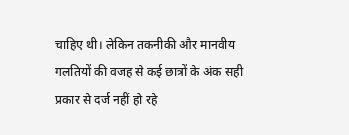चाहिए थी। लेकिन तकनीकी और मानवीय गलतियों की वजह से कई छात्रों के अंक सही प्रकार से दर्ज नहीं हो रहे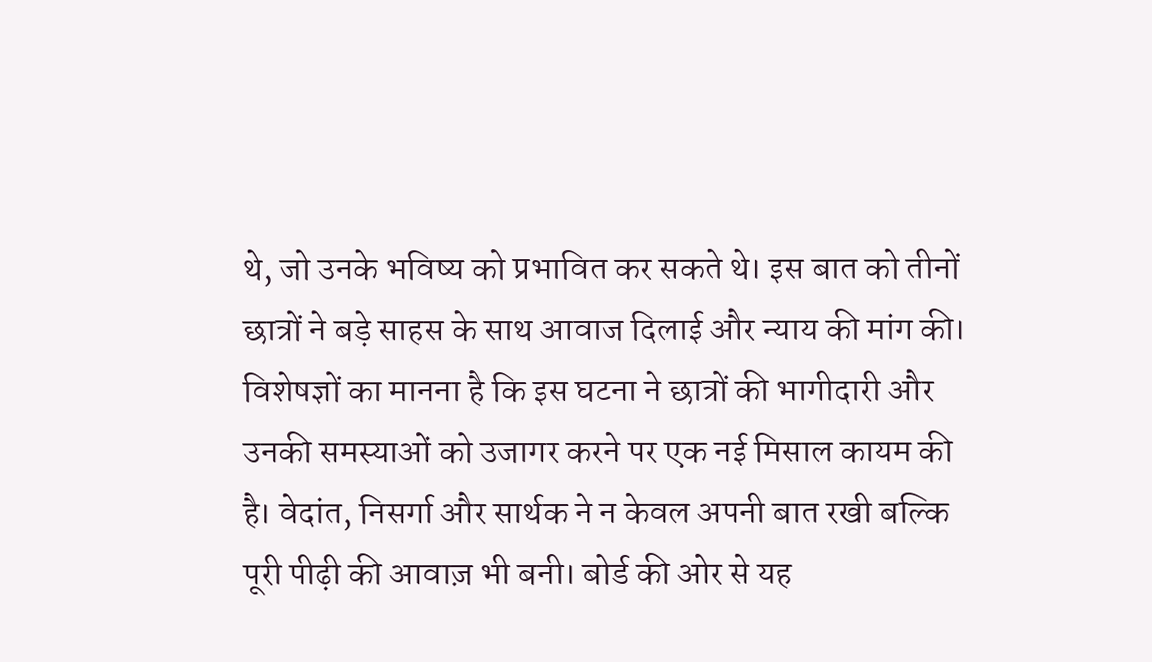थे, जो उनके भविष्य को प्रभावित कर सकते थे। इस बात को तीनों छात्रों ने बड़े साहस के साथ आवाज दिलाई और न्याय की मांग की।
विशेषज्ञों का मानना है कि इस घटना ने छात्रों की भागीदारी और उनकी समस्याओं को उजागर करने पर एक नई मिसाल कायम की है। वेदांत, निसर्गा और सार्थक ने न केवल अपनी बात रखी बल्कि पूरी पीढ़ी की आवाज़ भी बनी। बोर्ड की ओर से यह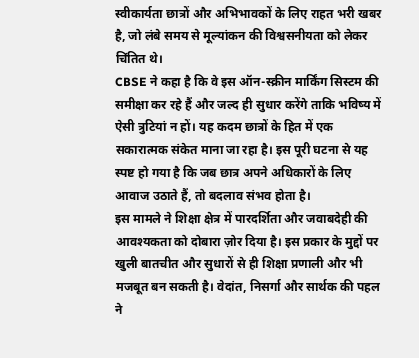स्वीकार्यता छात्रों और अभिभावकों के लिए राहत भरी खबर है, जो लंबे समय से मूल्यांकन की विश्वसनीयता को लेकर चिंतित थे।
CBSE ने कहा है कि वे इस ऑन-स्क्रीन मार्किंग सिस्टम की समीक्षा कर रहे हैं और जल्द ही सुधार करेंगे ताकि भविष्य में ऐसी त्रुटियां न हों। यह कदम छात्रों के हित में एक सकारात्मक संकेत माना जा रहा है। इस पूरी घटना से यह स्पष्ट हो गया है कि जब छात्र अपने अधिकारों के लिए आवाज उठाते हैं, तो बदलाव संभव होता है।
इस मामले ने शिक्षा क्षेत्र में पारदर्शिता और जवाबदेही की आवश्यकता को दोबारा ज़ोर दिया है। इस प्रकार के मुद्दों पर खुली बातचीत और सुधारों से ही शिक्षा प्रणाली और भी मजबूत बन सकती है। वेदांत, निसर्गा और सार्थक की पहल ने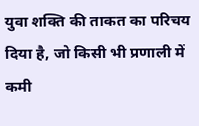युवा शक्ति की ताकत का परिचय दिया है, जो किसी भी प्रणाली में कमी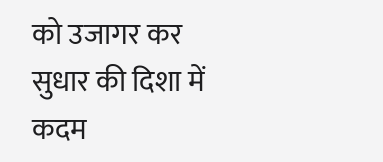को उजागर कर सुधार की दिशा में कदम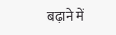बढ़ाने में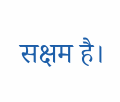सक्षम है।